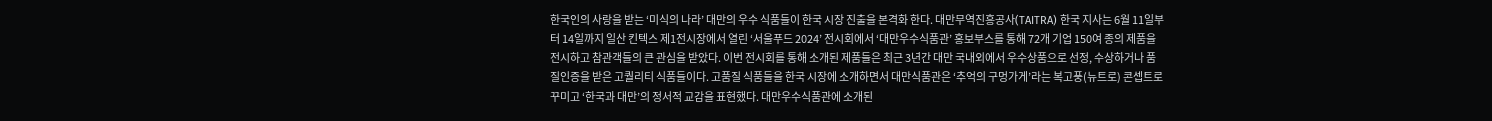한국인의 사랑을 받는 ‘미식의 나라’ 대만의 우수 식품들이 한국 시장 진출을 본격화 한다. 대만무역진흥공사(TAITRA) 한국 지사는 6월 11일부터 14일까지 일산 킨텍스 제1전시장에서 열린 ‘서울푸드 2024’ 전시회에서 ‘대만우수식품관’ 홍보부스를 통해 72개 기업 150여 종의 제품을 전시하고 참관객들의 큰 관심을 받았다. 이번 전시회를 통해 소개된 제품들은 최근 3년간 대만 국내외에서 우수상품으로 선정, 수상하거나 품질인증을 받은 고퀄리티 식품들이다. 고품질 식품들을 한국 시장에 소개하면서 대만식품관은 ‘추억의 구멍가게’라는 복고풍(뉴트로) 콘셉트로 꾸미고 ‘한국과 대만’의 정서적 교감을 표현했다. 대만우수식품관에 소개된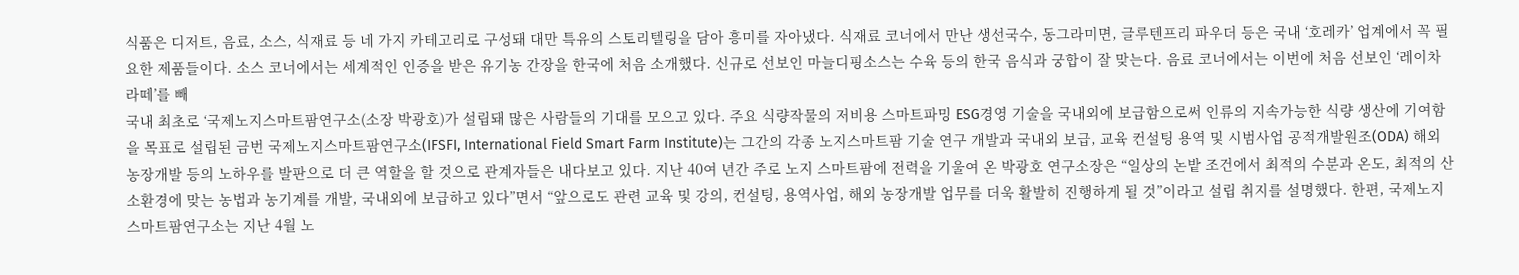식품은 디저트, 음료, 소스, 식재료 등 네 가지 카테고리로 구성돼 대만 특유의 스토리텔링을 담아 흥미를 자아냈다. 식재료 코너에서 만난 생선국수, 동그라미면, 글루텐프리 파우더 등은 국내 ‘호레카’ 업계에서 꼭 필요한 제품들이다. 소스 코너에서는 세계적인 인증을 받은 유기농 간장을 한국에 처음 소개했다. 신규로 선보인 마늘디핑소스는 수육 등의 한국 음식과 궁합이 잘 맞는다. 음료 코너에서는 이번에 처음 선보인 ‘레이차 라떼’를 빼
국내 최초로 ‘국제노지스마트팜연구소(소장 박광호)가 설립돼 많은 사람들의 기대를 모으고 있다. 주요 식량작물의 저비용 스마트파밍 ESG경영 기술을 국내외에 보급함으로써 인류의 지속가능한 식량 생산에 기여함을 목표로 설립된 금번 국제노지스마트팜연구소(IFSFI, International Field Smart Farm Institute)는 그간의 각종 노지스마트팜 기술 연구 개발과 국내외 보급, 교육 컨설팅 용역 및 시범사업 공적개발원조(ODA) 해외 농장개발 등의 노하우를 발판으로 더 큰 역할을 할 것으로 관계자들은 내다보고 있다. 지난 40여 년간 주로 노지 스마트팜에 전력을 기울여 온 박광호 연구소장은 “일상의 논밭 조건에서 최적의 수분과 온도, 최적의 산소환경에 맞는 농법과 농기계를 개발, 국내외에 보급하고 있다”면서 “앞으로도 관련 교육 및 강의, 컨설팅, 용역사업, 해외 농장개발 업무를 더욱 활발히 진행하게 될 것”이라고 설립 취지를 설명했다. 한편, 국제노지스마트팜연구소는 지난 4월 노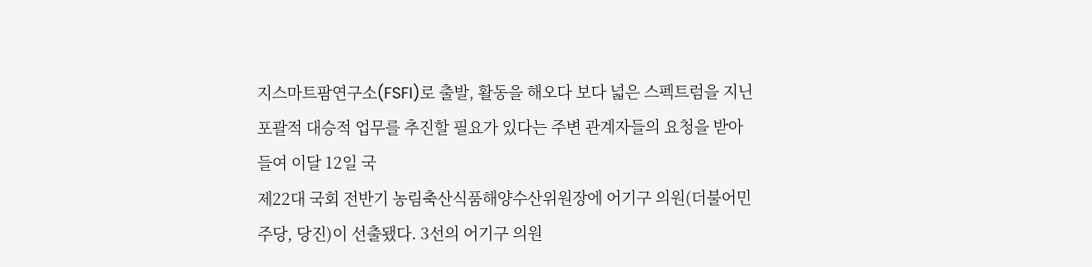지스마트팜연구소(FSFI)로 출발, 활동을 해오다 보다 넓은 스펙트럼을 지닌 포괄적 대승적 업무를 추진할 필요가 있다는 주변 관계자들의 요청을 받아들여 이달 12일 국
제22대 국회 전반기 농림축산식품해양수산위원장에 어기구 의원(더불어민주당, 당진)이 선출됐다. 3선의 어기구 의원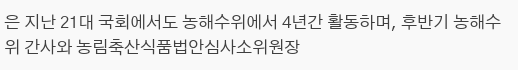은 지난 21대 국회에서도 농해수위에서 4년간 활동하며, 후반기 농해수위 간사와 농림축산식품법안심사소위원장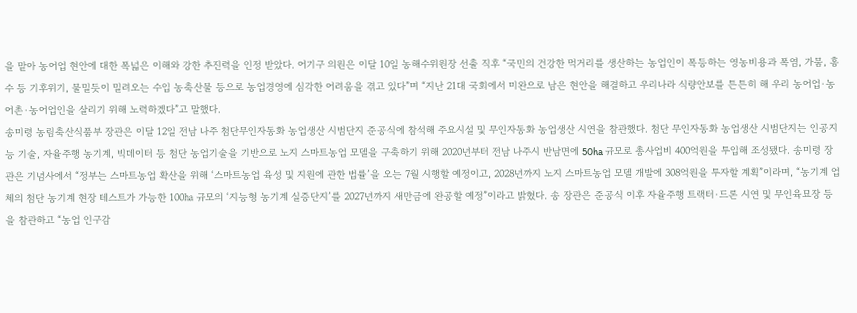을 맡아 농어업 현안에 대한 폭넓은 이해와 강한 추진력을 인정 받았다. 어기구 의원은 이달 10일 농해수위원장 선출 직후 “국민의 건강한 먹거리를 생산하는 농업인이 폭등하는 영농비용과 폭염, 가뭄, 홍수 등 기후위기, 물밀듯이 밀려오는 수입 농축산물 등으로 농업경영에 심각한 어려움을 겪고 있다”며 “지난 21대 국회에서 미완으로 남은 현안을 해결하고 우리나라 식량안보를 튼튼히 해 우리 농어업·농어촌·농어업인을 살리기 위해 노력하겠다”고 말했다.
송미령 농림축산식품부 장관은 이달 12일 전남 나주 첨단무인자동화 농업생산 시범단지 준공식에 참석해 주요시설 및 무인자동화 농업생산 시연을 참관했다. 첨단 무인자동화 농업생산 시범단지는 인공지능 기술, 자율주행 농기계, 빅데이터 등 첨단 농업기술을 기반으로 노지 스마트농업 모델을 구축하기 위해 2020년부터 전남 나주시 반남면에 50ha 규모로 총사업비 400억원을 투입해 조성됐다. 송미령 장관은 기념사에서 “정부는 스마트농업 확산을 위해 ‘스마트농업 육성 및 지원에 관한 법률’을 오는 7월 시행할 예정이고, 2028년까지 노지 스마트농업 모델 개발에 308억원을 투자할 계획”이라며, “농기계 업체의 첨단 농기계 현장 테스트가 가능한 100㏊ 규모의 ‘지능형 농기계 실증단지’를 2027년까지 새만금에 완공할 예정”이라고 밝혔다. 송 장관은 준공식 이후 자율주행 트랙터·드론 시연 및 무인육묘장 등을 참관하고 “농업 인구감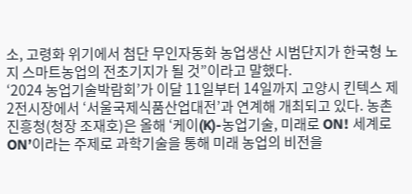소, 고령화 위기에서 첨단 무인자동화 농업생산 시범단지가 한국형 노지 스마트농업의 전초기지가 될 것”이라고 말했다.
‘2024 농업기술박람회’가 이달 11일부터 14일까지 고양시 킨텍스 제2전시장에서 ‘서울국제식품산업대전’과 연계해 개최되고 있다. 농촌진흥청(청장 조재호)은 올해 ‘케이(K)-농업기술, 미래로 ON! 세계로 ON’이라는 주제로 과학기술을 통해 미래 농업의 비전을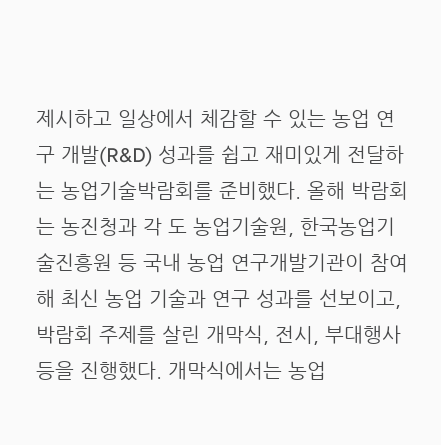제시하고 일상에서 체감할 수 있는 농업 연구 개발(R&D) 성과를 쉽고 재미있게 전달하는 농업기술박람회를 준비했다. 올해 박람회는 농진청과 각 도 농업기술원, 한국농업기술진흥원 등 국내 농업 연구개발기관이 참여해 최신 농업 기술과 연구 성과를 선보이고, 박람회 주제를 살린 개막식, 전시, 부대행사 등을 진행했다. 개막식에서는 농업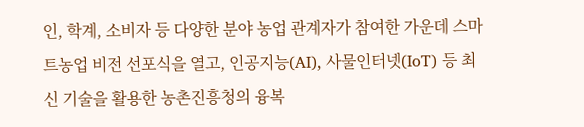인, 학계, 소비자 등 다양한 분야 농업 관계자가 참여한 가운데 스마트농업 비전 선포식을 열고, 인공지능(AI), 사물인터넷(IoT) 등 최신 기술을 활용한 농촌진흥청의 융복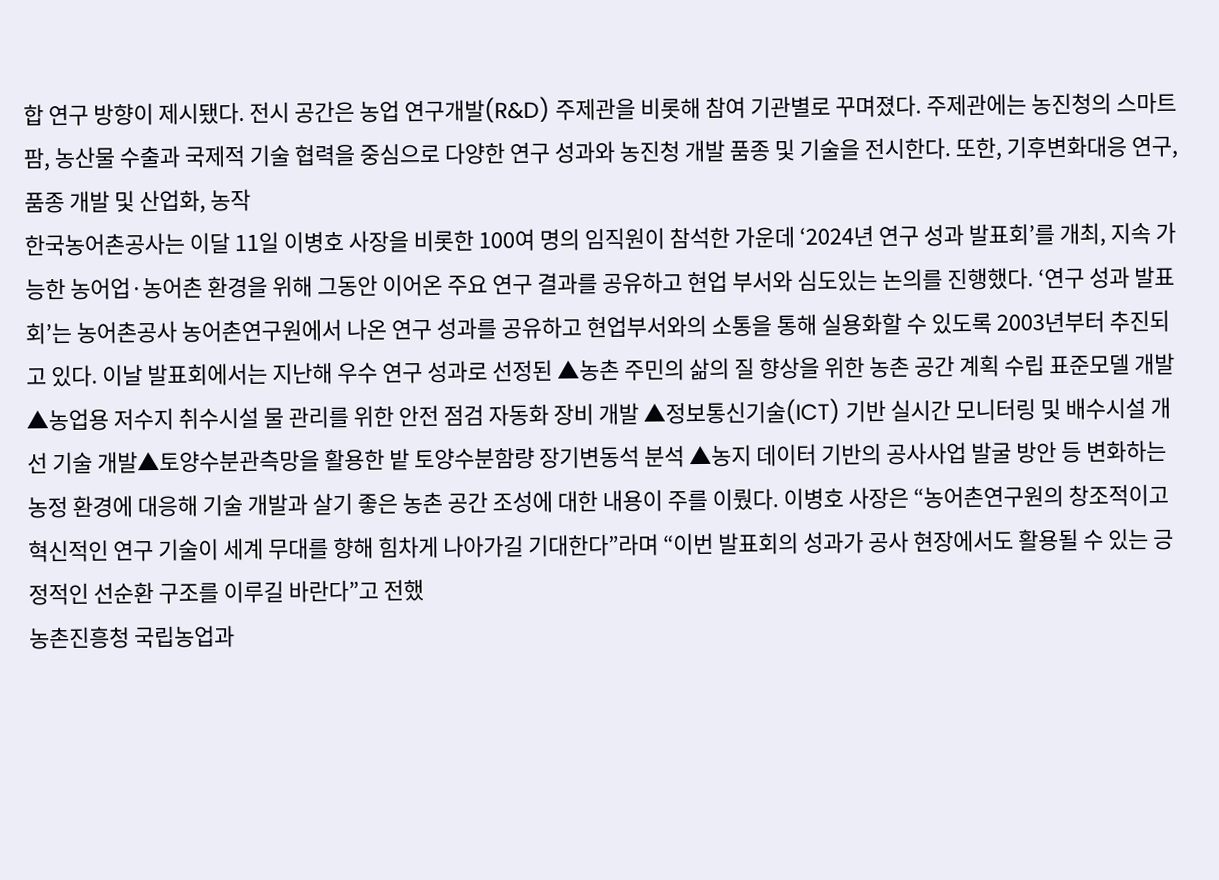합 연구 방향이 제시됐다. 전시 공간은 농업 연구개발(R&D) 주제관을 비롯해 참여 기관별로 꾸며졌다. 주제관에는 농진청의 스마트팜, 농산물 수출과 국제적 기술 협력을 중심으로 다양한 연구 성과와 농진청 개발 품종 및 기술을 전시한다. 또한, 기후변화대응 연구, 품종 개발 및 산업화, 농작
한국농어촌공사는 이달 11일 이병호 사장을 비롯한 100여 명의 임직원이 참석한 가운데 ‘2024년 연구 성과 발표회’를 개최, 지속 가능한 농어업·농어촌 환경을 위해 그동안 이어온 주요 연구 결과를 공유하고 현업 부서와 심도있는 논의를 진행했다. ‘연구 성과 발표회’는 농어촌공사 농어촌연구원에서 나온 연구 성과를 공유하고 현업부서와의 소통을 통해 실용화할 수 있도록 2003년부터 추진되고 있다. 이날 발표회에서는 지난해 우수 연구 성과로 선정된 ▲농촌 주민의 삶의 질 향상을 위한 농촌 공간 계획 수립 표준모델 개발 ▲농업용 저수지 취수시설 물 관리를 위한 안전 점검 자동화 장비 개발 ▲정보통신기술(ICT) 기반 실시간 모니터링 및 배수시설 개선 기술 개발▲토양수분관측망을 활용한 밭 토양수분함량 장기변동석 분석 ▲농지 데이터 기반의 공사사업 발굴 방안 등 변화하는 농정 환경에 대응해 기술 개발과 살기 좋은 농촌 공간 조성에 대한 내용이 주를 이뤘다. 이병호 사장은 “농어촌연구원의 창조적이고 혁신적인 연구 기술이 세계 무대를 향해 힘차게 나아가길 기대한다”라며 “이번 발표회의 성과가 공사 현장에서도 활용될 수 있는 긍정적인 선순환 구조를 이루길 바란다”고 전했
농촌진흥청 국립농업과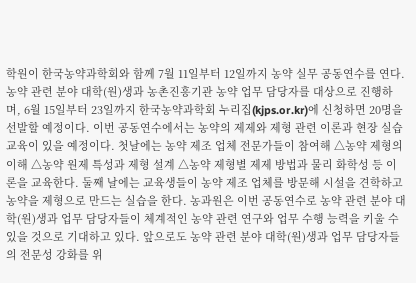학원이 한국농약과학회와 함께 7월 11일부터 12일까지 농약 실무 공동연수를 연다. 농약 관련 분야 대학(원)생과 농촌진흥기관 농약 업무 담당자를 대상으로 진행하며, 6월 15일부터 23일까지 한국농약과학회 누리집(kjps.or.kr)에 신청하면 20명을 선발할 예정이다. 이번 공동연수에서는 농약의 제제와 제형 관련 이론과 현장 실습 교육이 있을 예정이다. 첫날에는 농약 제조 업체 전문가들이 참여해 △농약 제형의 이해 △농약 원제 특성과 제형 설계 △농약 제형별 제제 방법과 물리 화학성 등 이론을 교육한다. 둘째 날에는 교육생들이 농약 제조 업체를 방문해 시설을 견학하고 농약을 제형으로 만드는 실습을 한다. 농과원은 이번 공동연수로 농약 관련 분야 대학(원)생과 업무 담당자들이 체계적인 농약 관련 연구와 업무 수행 능력을 키울 수 있을 것으로 기대하고 있다. 앞으로도 농약 관련 분야 대학(원)생과 업무 담당자들의 전문성 강화를 위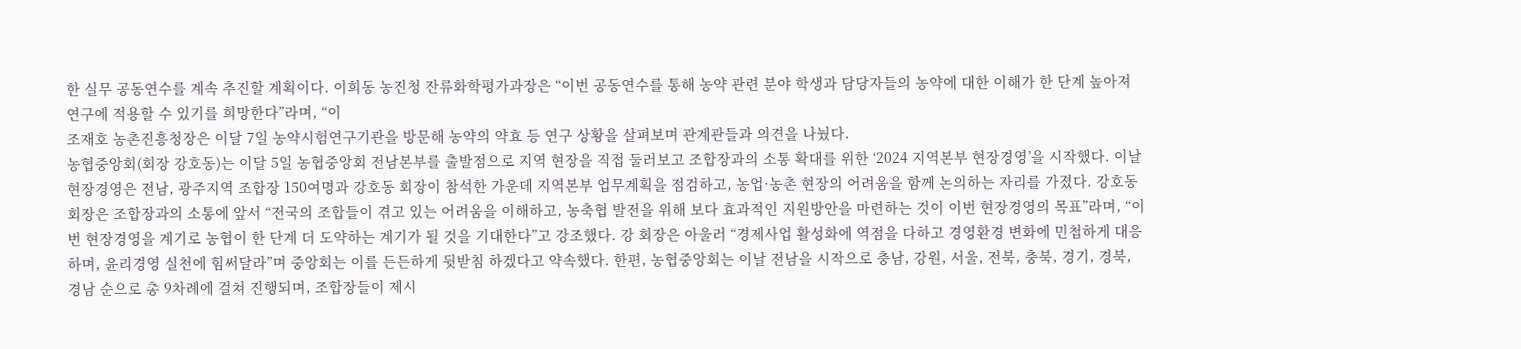한 실무 공동연수를 계속 추진할 계획이다. 이희동 농진청 잔류화학평가과장은 “이번 공동연수를 통해 농약 관련 분야 학생과 담당자들의 농약에 대한 이해가 한 단계 높아져 연구에 적용할 수 있기를 희망한다”라며, “이
조재호 농촌진흥청장은 이달 7일 농약시험연구기관을 방문해 농약의 약효 등 연구 상황을 살펴보며 관계관들과 의견을 나눴다.
농협중앙회(회장 강호동)는 이달 5일 농협중앙회 전남본부를 출발점으로 지역 현장을 직접 둘러보고 조합장과의 소통 확대를 위한 ‘2024 지역본부 현장경영’을 시작했다. 이날 현장경영은 전남, 광주지역 조합장 150여명과 강호동 회장이 참석한 가운데 지역본부 업무계획을 점검하고, 농업·농촌 현장의 어려움을 함께 논의하는 자리를 가졌다. 강호동 회장은 조합장과의 소통에 앞서 “전국의 조합들이 겪고 있는 어려움을 이해하고, 농축협 발전을 위해 보다 효과적인 지원방안을 마련하는 것이 이번 현장경영의 목표”라며, “이번 현장경영을 계기로 농협이 한 단계 더 도약하는 계기가 될 것을 기대한다”고 강조했다. 강 회장은 아울러 “경제사업 활성화에 역점을 다하고 경영환경 변화에 민첩하게 대응하며, 윤리경영 실천에 힘써달라”며 중앙회는 이를 든든하게 뒷받침 하겠다고 약속했다. 한편, 농협중앙회는 이날 전남을 시작으로 충남, 강원, 서울, 전북, 충북, 경기, 경북, 경남 순으로 총 9차례에 걸쳐 진행되며, 조합장들이 제시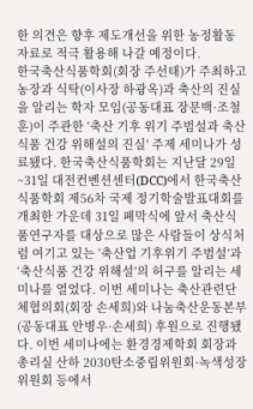한 의견은 향후 제도개선을 위한 농정활동 자료로 적극 활용해 나갈 예정이다.
한국축산식품학회(회장 주선태)가 주최하고 농장과 식탁(이사장 하광옥)과 축산의 진실을 알리는 학자 모임(공동대표 장문백·조철훈)이 주관한 ‘축산 기후 위기 주범설과 축산식품 건강 위해설의 진실’ 주제 세미나가 성료됐다. 한국축산식품학회는 지난달 29일~31일 대전컨벤션센터(DCC)에서 한국축산식품학회 제56차 국제 정기학술발표대회를 개최한 가운데 31일 폐막식에 앞서 축산식품연구자를 대상으로 많은 사람들이 상식처럼 여기고 있는 ‘축산업 기후위기 주범설’과 ‘축산식품 건강 위해설’의 허구를 알리는 세미나를 열었다. 이번 세미나는 축산관련단체협의회(회장 손세희)와 나눔축산운동본부(공동대표 안병우·손세희) 후원으로 진행됐다. 이번 세미나에는 환경경제학회 회장과 총리실 산하 2030탄소중립위원회·녹색성장위원회 등에서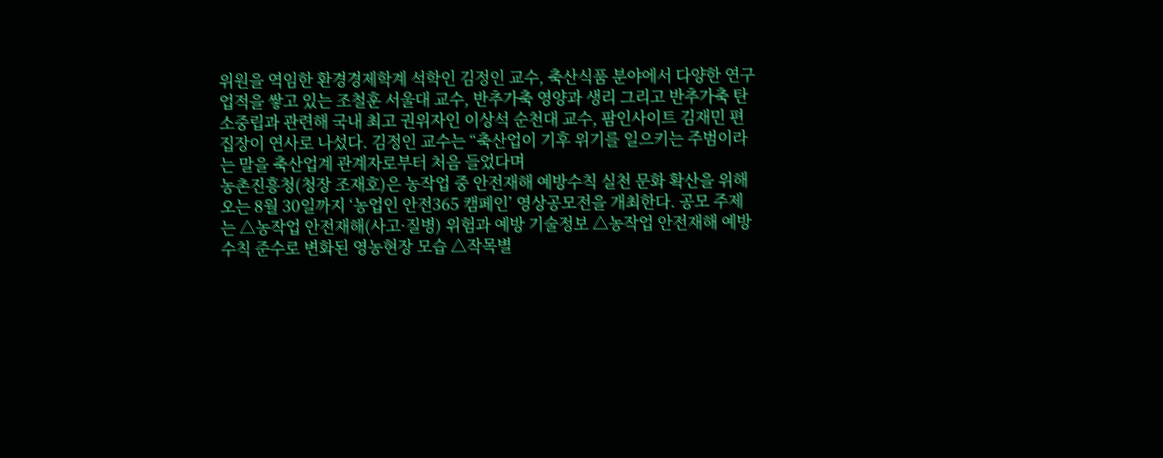위원을 역임한 환경경제학계 석학인 김정인 교수, 축산식품 분야에서 다양한 연구업적을 쌓고 있는 조철훈 서울대 교수, 반추가축 영양과 생리 그리고 반추가축 탄소중립과 관련해 국내 최고 권위자인 이상석 순천대 교수, 팜인사이트 김재민 편집장이 연사로 나섰다. 김정인 교수는 “축산업이 기후 위기를 일으키는 주범이라는 말을 축산업계 관계자로부터 처음 들었다며
농촌진흥청(청장 조재호)은 농작업 중 안전재해 예방수칙 실천 문화 확산을 위해 오는 8월 30일까지 ‘농업인 안전365 캠페인’ 영상공모전을 개최한다. 공모 주제는 △농작업 안전재해(사고·질병) 위험과 예방 기술정보 △농작업 안전재해 예방수칙 준수로 변화된 영농현장 모습 △작목별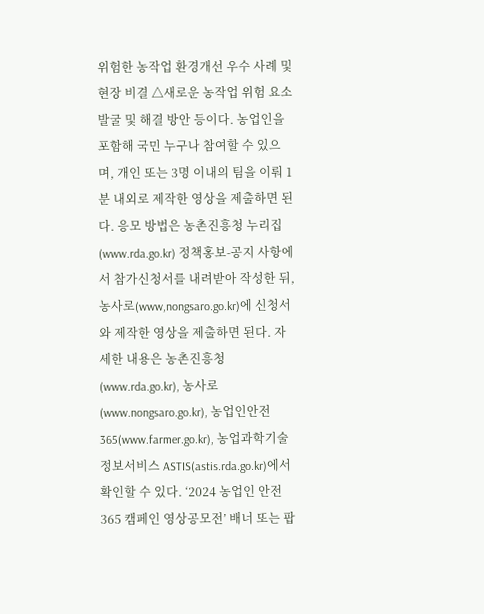위험한 농작업 환경개선 우수 사례 및 현장 비결 △새로운 농작업 위험 요소 발굴 및 해결 방안 등이다. 농업인을 포함해 국민 누구나 참여할 수 있으며, 개인 또는 3명 이내의 팀을 이뤄 1분 내외로 제작한 영상을 제출하면 된다. 응모 방법은 농촌진흥청 누리집(www.rda.go.kr) 정책홍보-공지 사항에서 참가신청서를 내려받아 작성한 뒤, 농사로(www,nongsaro.go.kr)에 신청서와 제작한 영상을 제출하면 된다. 자세한 내용은 농촌진흥청(www.rda.go.kr), 농사로(www.nongsaro.go.kr), 농업인안전365(www.farmer.go.kr), 농업과학기술정보서비스 ASTIS(astis.rda.go.kr)에서 확인할 수 있다. ‘2024 농업인 안전365 캠페인 영상공모전’ 배너 또는 팝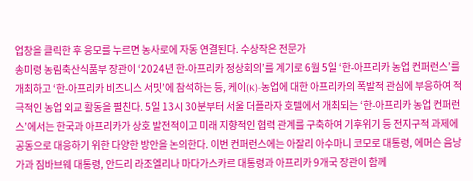업창을 클릭한 후 응모를 누르면 농사로에 자동 연결된다. 수상작은 전문가
송미령 농림축산식품부 장관이 ‘2024년 한-아프리카 정상회의’를 계기로 6월 5일 ‘한-아프리카 농업 컨퍼런스’를 개최하고 ‘한-아프리카 비즈니스 서밋’에 참석하는 등, 케이(K)-농업에 대한 아프리카의 폭발적 관심에 부응하여 적극적인 농업 외교 활동을 펼친다. 5일 13시 30분부터 서울 더플라자 호텔에서 개최되는 ‘한-아프리카 농업 컨퍼런스’에서는 한국과 아프리카가 상호 발전적이고 미래 지향적인 협력 관계를 구축하여 기후위기 등 전지구적 과제에 공동으로 대응하기 위한 다양한 방안을 논의한다. 이번 컨퍼런스에는 아잘리 아수마니 코모로 대통령, 에머슨 음낭가과 짐바브웨 대통령, 안드리 라조엘리나 마다가스카르 대통령과 아프리카 9개국 장관이 함께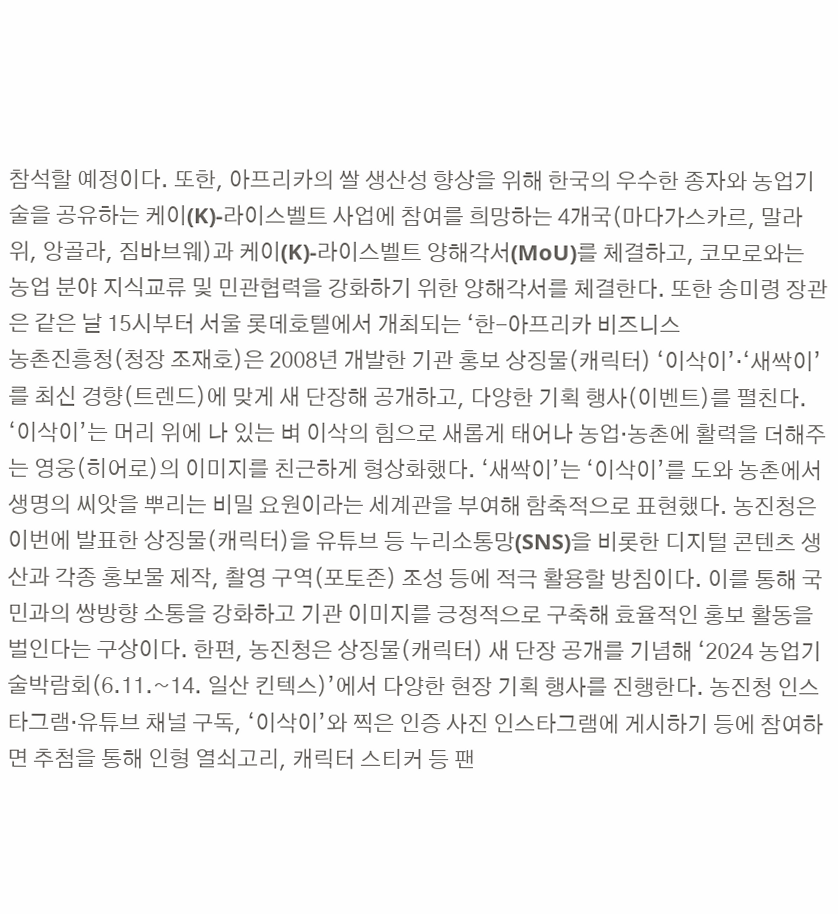참석할 예정이다. 또한, 아프리카의 쌀 생산성 향상을 위해 한국의 우수한 종자와 농업기술을 공유하는 케이(K)-라이스벨트 사업에 참여를 희망하는 4개국(마다가스카르, 말라위, 앙골라, 짐바브웨)과 케이(K)-라이스벨트 양해각서(MoU)를 체결하고, 코모로와는 농업 분야 지식교류 및 민관협력을 강화하기 위한 양해각서를 체결한다. 또한 송미령 장관은 같은 날 15시부터 서울 롯데호텔에서 개최되는 ‘한-아프리카 비즈니스
농촌진흥청(청장 조재호)은 2008년 개발한 기관 홍보 상징물(캐릭터) ‘이삭이’·‘새싹이’를 최신 경향(트렌드)에 맞게 새 단장해 공개하고, 다양한 기획 행사(이벤트)를 펼친다. ‘이삭이’는 머리 위에 나 있는 벼 이삭의 힘으로 새롭게 태어나 농업·농촌에 활력을 더해주는 영웅(히어로)의 이미지를 친근하게 형상화했다. ‘새싹이’는 ‘이삭이’를 도와 농촌에서 생명의 씨앗을 뿌리는 비밀 요원이라는 세계관을 부여해 함축적으로 표현했다. 농진청은 이번에 발표한 상징물(캐릭터)을 유튜브 등 누리소통망(SNS)을 비롯한 디지털 콘텐츠 생산과 각종 홍보물 제작, 촬영 구역(포토존) 조성 등에 적극 활용할 방침이다. 이를 통해 국민과의 쌍방향 소통을 강화하고 기관 이미지를 긍정적으로 구축해 효율적인 홍보 활동을 벌인다는 구상이다. 한편, 농진청은 상징물(캐릭터) 새 단장 공개를 기념해 ‘2024 농업기술박람회(6.11.~14. 일산 킨텍스)’에서 다양한 현장 기획 행사를 진행한다. 농진청 인스타그램·유튜브 채널 구독, ‘이삭이’와 찍은 인증 사진 인스타그램에 게시하기 등에 참여하면 추첨을 통해 인형 열쇠고리, 캐릭터 스티커 등 팬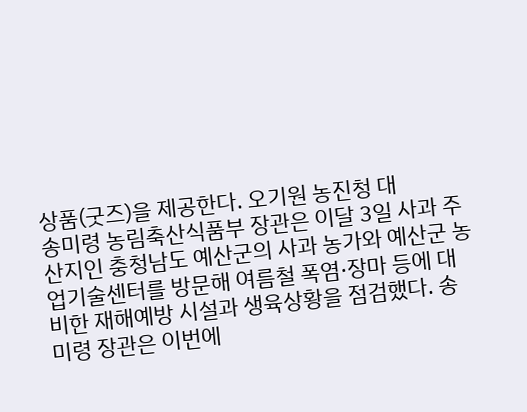상품(굿즈)을 제공한다. 오기원 농진청 대
송미령 농림축산식품부 장관은 이달 3일 사과 주산지인 충청남도 예산군의 사과 농가와 예산군 농업기술센터를 방문해 여름철 폭염·장마 등에 대비한 재해예방 시설과 생육상황을 점검했다. 송미령 장관은 이번에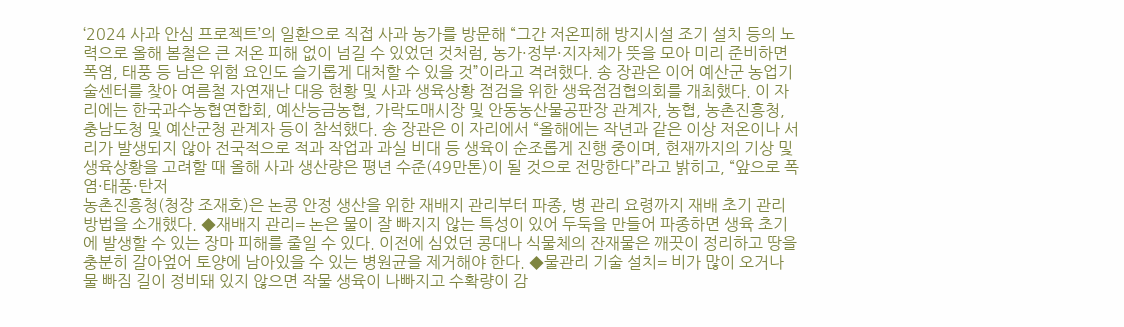‘2024 사과 안심 프로젝트’의 일환으로 직접 사과 농가를 방문해 “그간 저온피해 방지시설 조기 설치 등의 노력으로 올해 봄철은 큰 저온 피해 없이 넘길 수 있었던 것처럼, 농가·정부·지자체가 뜻을 모아 미리 준비하면 폭염, 태풍 등 남은 위험 요인도 슬기롭게 대처할 수 있을 것”이라고 격려했다. 송 장관은 이어 예산군 농업기술센터를 찾아 여름철 자연재난 대응 현황 및 사과 생육상황 점검을 위한 생육점검협의회를 개최했다. 이 자리에는 한국과수농협연합회, 예산능금농협, 가락도매시장 및 안동농산물공판장 관계자, 농협, 농촌진흥청, 충남도청 및 예산군청 관계자 등이 참석했다. 송 장관은 이 자리에서 “올해에는 작년과 같은 이상 저온이나 서리가 발생되지 않아 전국적으로 적과 작업과 과실 비대 등 생육이 순조롭게 진행 중이며, 현재까지의 기상 및 생육상황을 고려할 때 올해 사과 생산량은 평년 수준(49만톤)이 될 것으로 전망한다”라고 밝히고, “앞으로 폭염·태풍·탄저
농촌진흥청(청장 조재호)은 논콩 안정 생산을 위한 재배지 관리부터 파종, 병 관리 요령까지 재배 초기 관리 방법을 소개했다. ◆재배지 관리= 논은 물이 잘 빠지지 않는 특성이 있어 두둑을 만들어 파종하면 생육 초기에 발생할 수 있는 장마 피해를 줄일 수 있다. 이전에 심었던 콩대나 식물체의 잔재물은 깨끗이 정리하고 땅을 충분히 갈아엎어 토양에 남아있을 수 있는 병원균을 제거해야 한다. ◆물관리 기술 설치= 비가 많이 오거나 물 빠짐 길이 정비돼 있지 않으면 작물 생육이 나빠지고 수확량이 감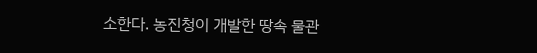소한다. 농진청이 개발한 땅속 물관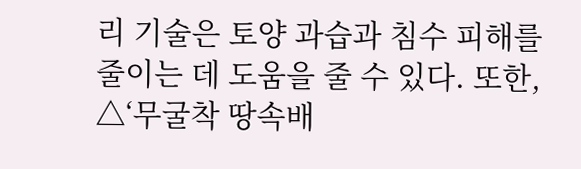리 기술은 토양 과습과 침수 피해를 줄이는 데 도움을 줄 수 있다. 또한, △‘무굴착 땅속배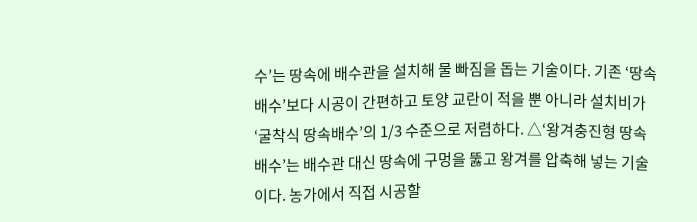수’는 땅속에 배수관을 설치해 물 빠짐을 돕는 기술이다. 기존 ‘땅속배수’보다 시공이 간편하고 토양 교란이 적을 뿐 아니라 설치비가 ‘굴착식 땅속배수’의 1/3 수준으로 저렴하다. △‘왕겨충진형 땅속배수’는 배수관 대신 땅속에 구멍을 뚫고 왕겨를 압축해 넣는 기술이다. 농가에서 직접 시공할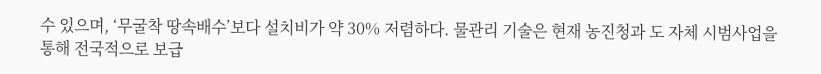수 있으며, ‘무굴착 땅속배수’보다 설치비가 약 30% 저렴하다. 물관리 기술은 현재 농진청과 도 자체 시범사업을 통해 전국적으로 보급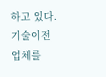하고 있다. 기술이전 업체를